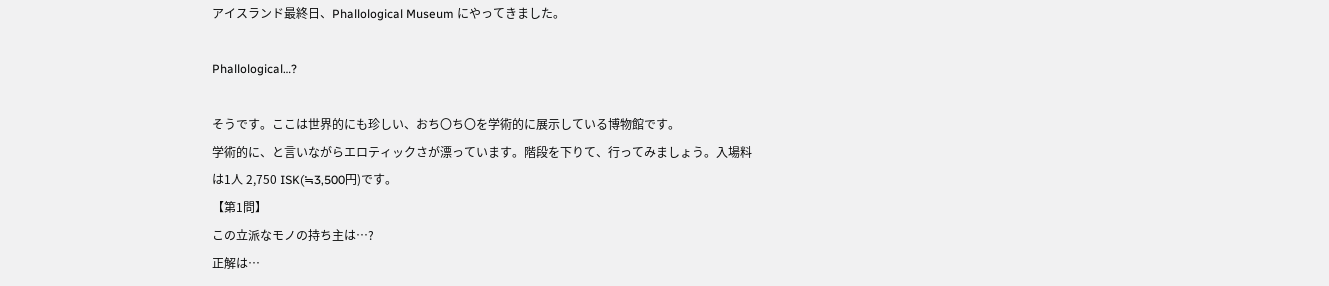アイスランド最終日、Phallological Museum にやってきました。

Phallological…?

そうです。ここは世界的にも珍しい、おち〇ち〇を学術的に展示している博物館です。
学術的に、と言いながらエロティックさが漂っています。階段を下りて、行ってみましょう。入場料は1人 2,750 ISK(≒3,500円)です。
【第1問】
この立派なモノの持ち主は…?
正解は…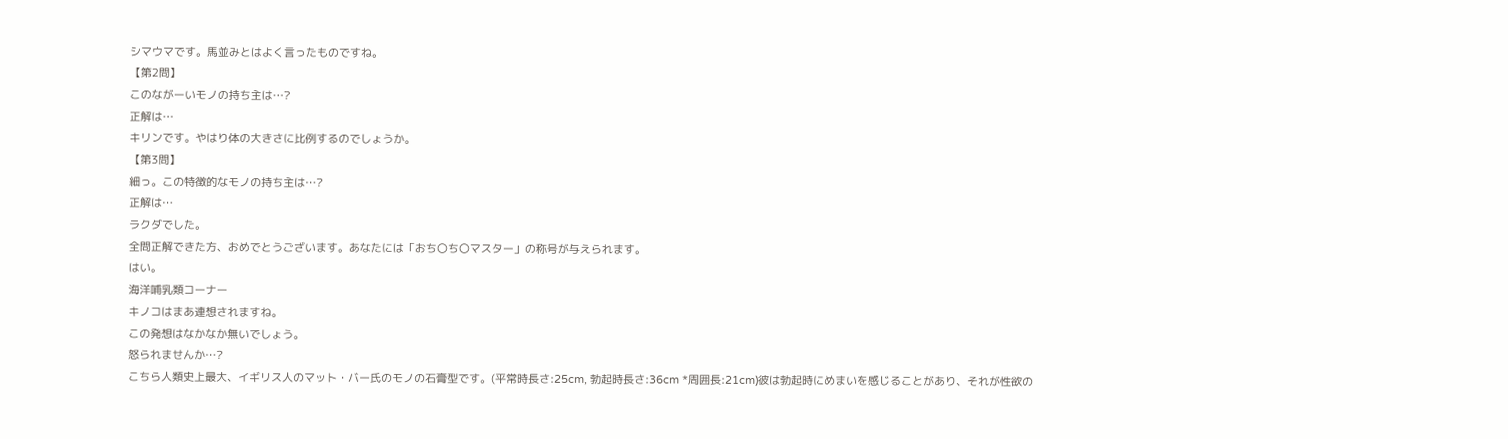シマウマです。馬並みとはよく言ったものですね。
【第2問】
このながーいモノの持ち主は…?
正解は…
キリンです。やはり体の大きさに比例するのでしょうか。
【第3問】
細っ。この特徴的なモノの持ち主は…?
正解は…
ラクダでした。
全問正解できた方、おめでとうございます。あなたには「おち〇ち〇マスター」の称号が与えられます。
はい。
海洋哺乳類コーナー
キノコはまあ連想されますね。
この発想はなかなか無いでしょう。
怒られませんか…?
こちら人類史上最大、イギリス人のマット・バー氏のモノの石膏型です。(平常時長さ:25cm, 勃起時長さ:36cm *周囲長:21cm)彼は勃起時にめまいを感じることがあり、それが性欲の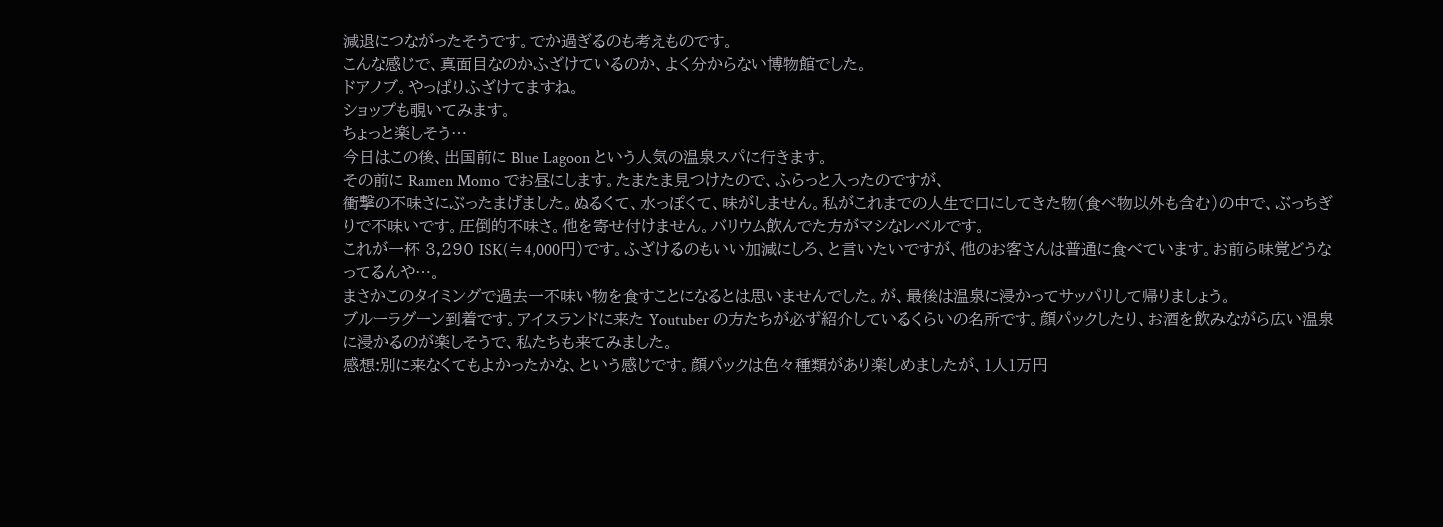減退につながったそうです。でか過ぎるのも考えものです。
こんな感じで、真面目なのかふざけているのか、よく分からない博物館でした。
ドアノブ。やっぱりふざけてますね。
ショップも覗いてみます。
ちょっと楽しそう…
今日はこの後、出国前に Blue Lagoon という人気の温泉スパに行きます。
その前に Ramen Momo でお昼にします。たまたま見つけたので、ふらっと入ったのですが、
衝撃の不味さにぶったまげました。ぬるくて、水っぽくて、味がしません。私がこれまでの人生で口にしてきた物(食べ物以外も含む)の中で、ぶっちぎりで不味いです。圧倒的不味さ。他を寄せ付けません。バリウム飲んでた方がマシなレベルです。
これが一杯 3,290 ISK(≒4,000円)です。ふざけるのもいい加減にしろ、と言いたいですが、他のお客さんは普通に食べています。お前ら味覚どうなってるんや…。
まさかこのタイミングで過去一不味い物を食すことになるとは思いませんでした。が、最後は温泉に浸かってサッパリして帰りましょう。
ブルーラグーン到着です。アイスランドに来た Youtuber の方たちが必ず紹介しているくらいの名所です。顔パックしたり、お酒を飲みながら広い温泉に浸かるのが楽しそうで、私たちも来てみました。
感想:別に来なくてもよかったかな、という感じです。顔パックは色々種類があり楽しめましたが、1人1万円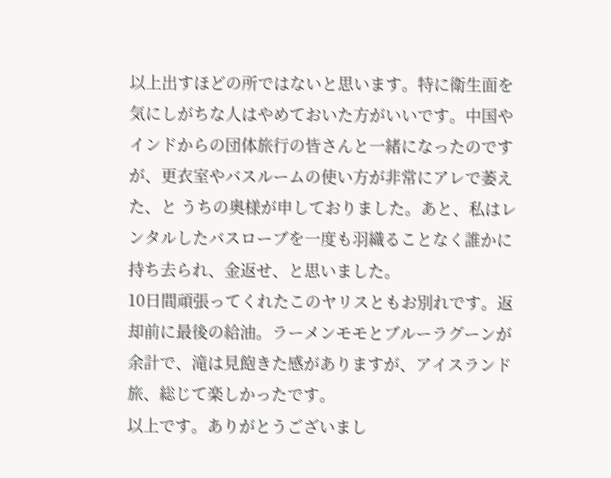以上出すほどの所ではないと思います。特に衛生面を気にしがちな人はやめておいた方がいいです。中国やインドからの団体旅行の皆さんと一緒になったのですが、更衣室やバスルームの使い方が非常にアレで萎えた、と うちの奥様が申しておりました。あと、私はレンタルしたバスローブを一度も羽織ることなく誰かに持ち去られ、金返せ、と思いました。
10日間頑張ってくれたこのヤリスともお別れです。返却前に最後の給油。ラーメンモモとブルーラグーンが余計で、滝は見飽きた感がありますが、アイスランド旅、総じて楽しかったです。
以上です。ありがとうございまし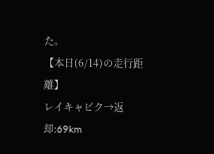た。
【本日(6/14)の走行距離】
レイキャビク→返却:69km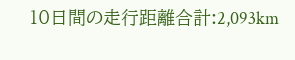10日間の走行距離合計:2,093km